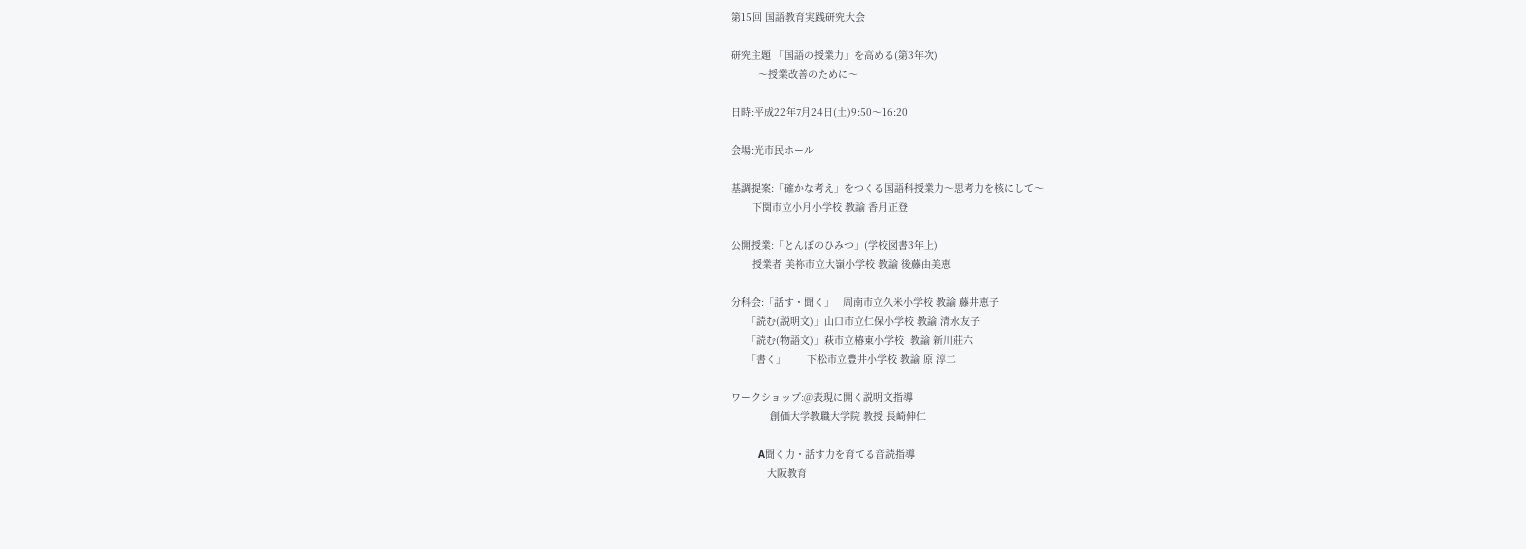第15回 国語教育実践研究大会

研究主題 「国語の授業力」を高める(第3年次)
         〜授業改善のために〜

日時:平成22年7月24日(土)9:50〜16:20

会場:光市民ホール

基調提案:「確かな考え」をつくる国語科授業力〜思考力を核にして〜
       下関市立小月小学校 教諭 香月正登

公開授業:「とんぼのひみつ」(学校図書3年上)
       授業者 美祢市立大嶺小学校 教諭 後藤由美恵

分科会:「話す・聞く」   周南市立久米小学校 教諭 藤井恵子
     「読む(説明文)」山口市立仁保小学校 教諭 清水友子
     「読む(物語文)」萩市立椿東小学校  教諭 新川莊六
     「書く」       下松市立豊井小学校 教諭 原 淳二

ワークショップ:@表現に開く説明文指導
             創価大学教職大学院 教授 長崎伸仁

         A聞く力・話す力を育てる音読指導
            大阪教育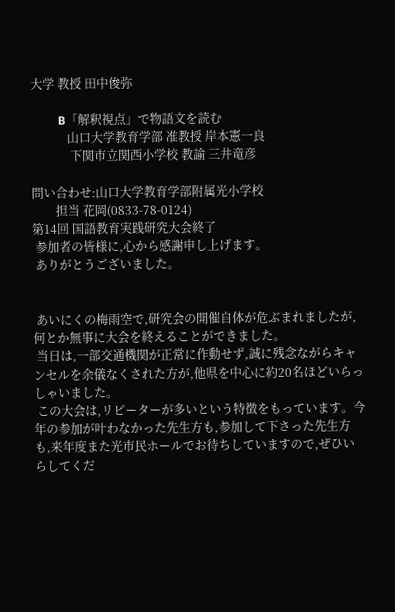大学 教授 田中俊弥

         B「解釈視点」で物語文を読む
            山口大学教育学部 准教授 岸本憲一良
             下関市立関西小学校 教諭 三井竜彦

問い合わせ:山口大学教育学部附属光小学校
        担当 花岡(0833-78-0124)
第14回 国語教育実践研究大会終了
 参加者の皆様に,心から感謝申し上げます。
 ありがとうございました。


 あいにくの梅雨空で,研究会の開催自体が危ぶまれましたが,何とか無事に大会を終えることができました。
 当日は,一部交通機関が正常に作動せず,誠に残念ながらキャンセルを余儀なくされた方が,他県を中心に約20名ほどいらっしゃいました。
 この大会は,リピーターが多いという特徴をもっています。今年の参加が叶わなかった先生方も,参加して下さった先生方も,来年度また光市民ホールでお待ちしていますので,ぜひいらしてくだ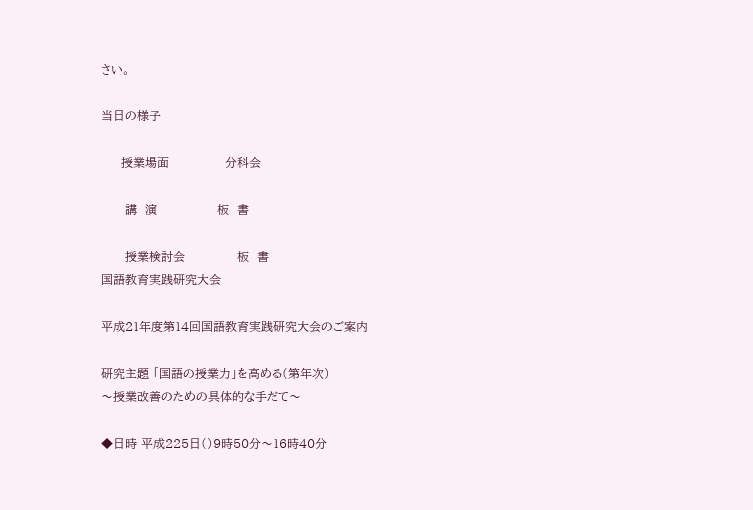さい。

当日の様子

     授業場面              分科会

      講  演               板  書

      授業検討会             板  書
国語教育実践研究大会

平成21年度第14回国語教育実践研究大会のご案内

研究主題 「国語の授業力」を高める(第年次)
〜授業改善のための具体的な手だて〜

◆日時 平成225日()9時50分〜16時40分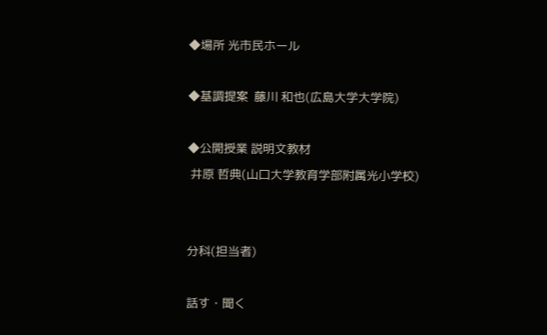◆場所 光市民ホール

◆基調提案  藤川 和也(広島大学大学院)

◆公開授業 説明文教材
 井原 哲典(山口大学教育学部附属光小学校)


分科(担当者)

話す・聞く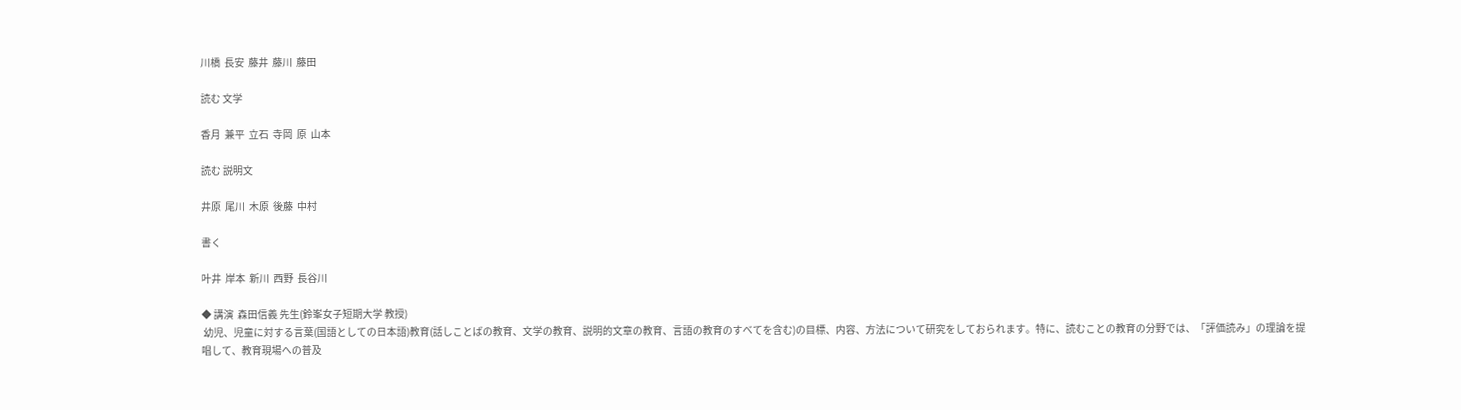川橋  長安  藤井  藤川  藤田

読む 文学

香月  兼平  立石  寺岡  原  山本

読む 説明文

井原  尾川  木原  後藤  中村

書く

叶井  岸本  新川  西野  長谷川

◆ 講演  森田信義 先生(鈴峯女子短期大学 教授)
 幼児、児童に対する言葉(国語としての日本語)教育(話しことばの教育、文学の教育、説明的文章の教育、言語の教育のすべてを含む)の目標、内容、方法について研究をしておられます。特に、読むことの教育の分野では、「評価読み」の理論を提唱して、教育現場への普及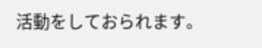活動をしておられます。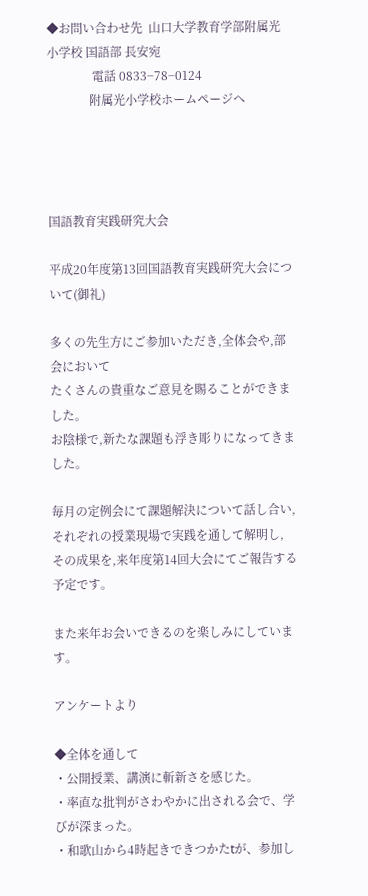◆お問い合わせ先  山口大学教育学部附属光小学校 国語部 長安宛
               電話 0833−78−0124
              附属光小学校ホームページへ




国語教育実践研究大会

平成20年度第13回国語教育実践研究大会について(御礼)

多くの先生方にご参加いただき,全体会や,部会において
たくさんの貴重なご意見を賜ることができました。
お陰様で,新たな課題も浮き彫りになってきました。

毎月の定例会にて課題解決について話し合い,
それぞれの授業現場で実践を通して解明し,
その成果を,来年度第14回大会にてご報告する予定です。

また来年お会いできるのを楽しみにしています。

アンケートより

◆全体を通して
・公開授業、講演に斬新さを感じた。
・率直な批判がさわやかに出される会で、学びが深まった。
・和歌山から4時起きできつかたtが、参加し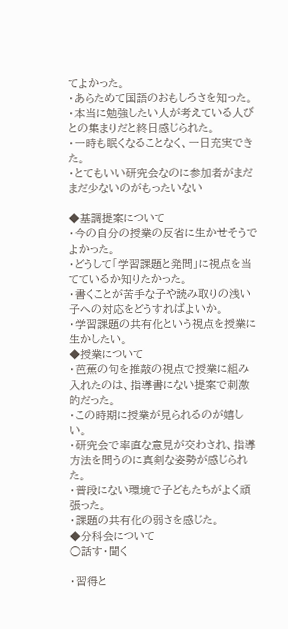てよかった。
・あらためて国語のおもしろさを知った。
・本当に勉強したい人が考えている人びとの集まりだと終日感じられた。
・一時も眠くなることなく、一日充実できた。
・とてもいい研究会なのに参加者がまだまだ少ないのがもったいない

◆基調提案について
・今の自分の授業の反省に生かせそうでよかった。
・どうして「学習課題と発問」に視点を当てているか知りたかった。
・書くことが苦手な子や読み取りの浅い子への対応をどうすればよいか。
・学習課題の共有化という視点を授業に生かしたい。
◆授業について
・芭蕉の句を推敲の視点で授業に組み入れたのは、指導書にない提案で刺激的だった。
・この時期に授業が見られるのが嬉しい。
・研究会で率直な意見が交わされ、指導方法を問うのに真剣な姿勢が感じられた。
・普段にない環境で子どもたちがよく頑張った。
・課題の共有化の弱さを感じた。
◆分科会について
○話す・聞く

・習得と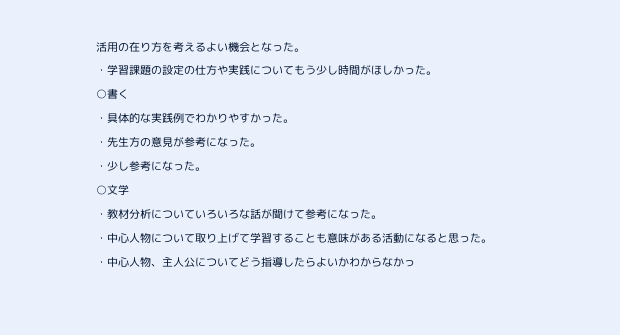活用の在り方を考えるよい機会となった。
・学習課題の設定の仕方や実践についてもう少し時間がほしかった。
○書く
・具体的な実践例でわかりやすかった。
・先生方の意見が参考になった。
・少し参考になった。
○文学
・教材分析についていろいろな話が聞けて参考になった。
・中心人物について取り上げて学習することも意味がある活動になると思った。
・中心人物、主人公についてどう指導したらよいかわからなかっ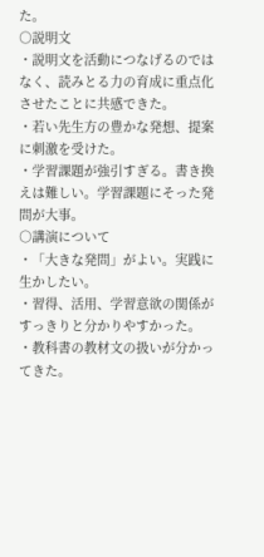た。
○説明文
・説明文を活動につなげるのではなく、読みとる力の育成に重点化させたことに共感できた。
・若い先生方の豊かな発想、提案に刺激を受けた。
・学習課題が強引すぎる。書き換えは難しい。学習課題にそった発問が大事。
○講演について
・「大きな発問」がよい。実践に生かしたい。
・習得、活用、学習意欲の関係がすっきりと分かりやすかった。
・教科書の教材文の扱いが分かってきた。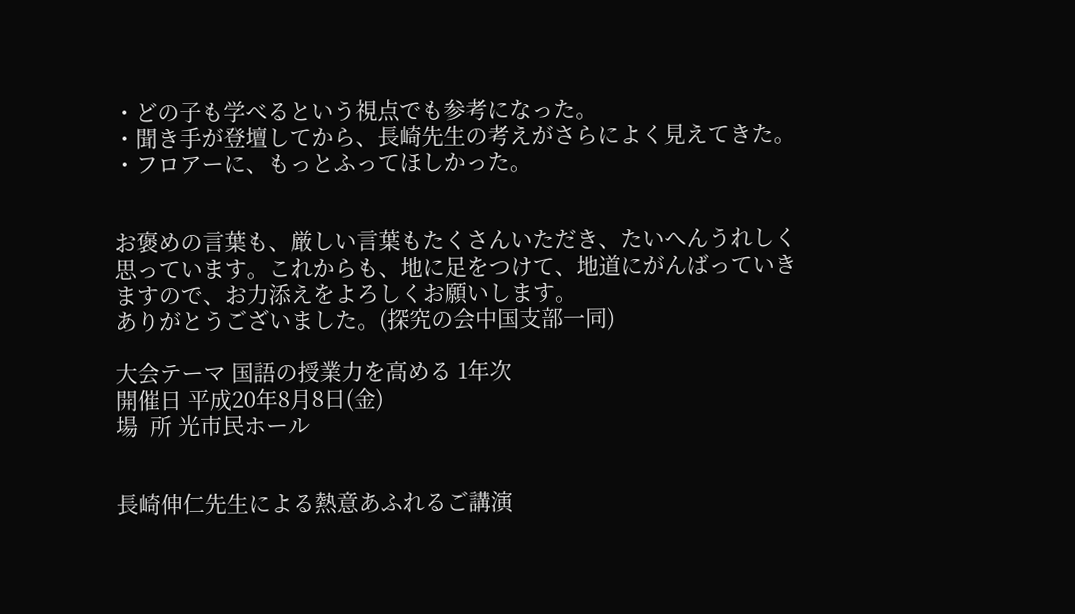・どの子も学べるという視点でも参考になった。
・聞き手が登壇してから、長崎先生の考えがさらによく見えてきた。
・フロアーに、もっとふってほしかった。


お褒めの言葉も、厳しい言葉もたくさんいただき、たいへんうれしく思っています。これからも、地に足をつけて、地道にがんばっていきますので、お力添えをよろしくお願いします。
ありがとうございました。(探究の会中国支部一同)

大会テーマ 国語の授業力を高める 1年次
開催日 平成20年8月8日(金)
場  所 光市民ホール


長崎伸仁先生による熱意あふれるご講演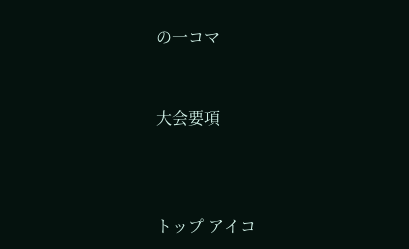の一コマ


大会要項



トップ アイコ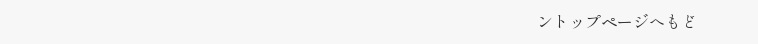ントップページへもど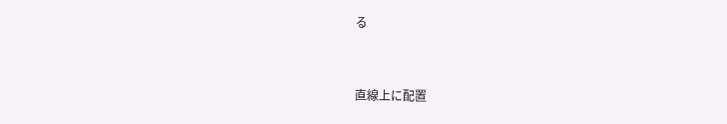る



直線上に配置